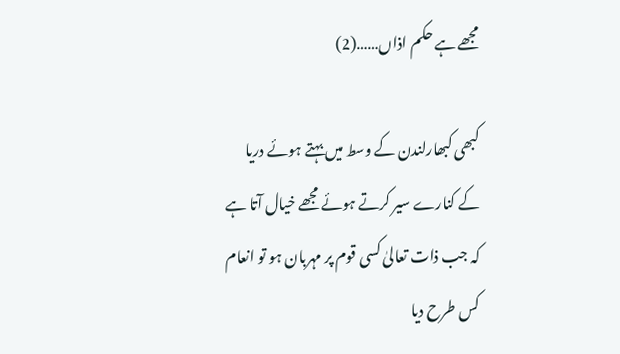مجھے ہے حکم اذاں……(2)

کبھی کبھارلندن کے وسط میں بہتے ہوئے دریا کے کنارے سیر کرتے ہوئے مجھے خیال آتا ہے کہ جب ذات تعالیٰ کسی قوم پر مہربان ہو تو انعام کس طرح دیا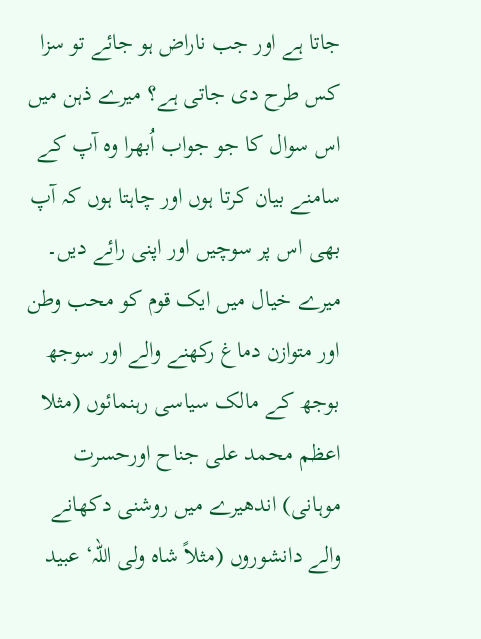جاتا ہے اور جب ناراض ہو جائے تو سزا کس طرح دی جاتی ہے؟ میرے ذہن میں اس سوال کا جو جواب اُبھرا وہ آپ کے سامنے بیان کرتا ہوں اور چاہتا ہوں کہ آپ بھی اس پر سوچیں اور اپنی رائے دیں۔ میرے خیال میں ایک قوم کو محب وطن اور متوازن دماغ رکھنے والے اور سوجھ بوجھ کے مالک سیاسی رہنمائوں (مثلا اعظم محمد علی جناح اورحسرت موہانی) اندھیرے میں روشنی دکھانے والے دانشوروں (مثلاً شاہ ولی اللہ‘ عبید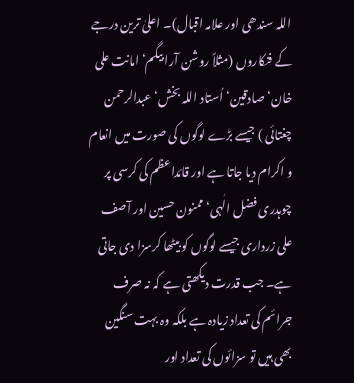اللہ سندھی اور علامہ اقبال)۔ اعلیٰ ترین درجے کے فنکاروں (مثلاً روشن آرا بیگم‘ امانت علی خان‘ صادقین‘اُستاد اللہ بخش‘عبدالرحمن چغتائی ) جیسے بڑے لوگوں کی صورت میں انعام و اکرام دیا جاتا ہے اور قائداعظم کی کرسی پر چوہدری فضل الٰہی‘ممنون حسین اور آصف علی زرداری جیسے لوگوں کو بیٹھا کرسزا دی جاتی ہے۔ جب قدرت دیکھتی ہے کہ نہ صرف جرائم کی تعداد زیادہ ہے بلکہ وہ بہت سنگین بھی ہیں تو سزائوں کی تعداد اور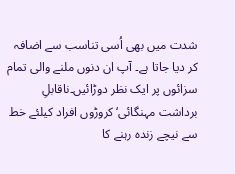شدت میں بھی اُسی تناسب سے اضافہ کر دیا جاتا ہے۔ آپ ان دنوں ملنے والی تمام سزائوں پر ایک نظر دوڑائیں۔ناقابلِ برداشت مہنگائی‘کروڑوں افراد کیلئے خط سے نیچے زندہ رہنے کا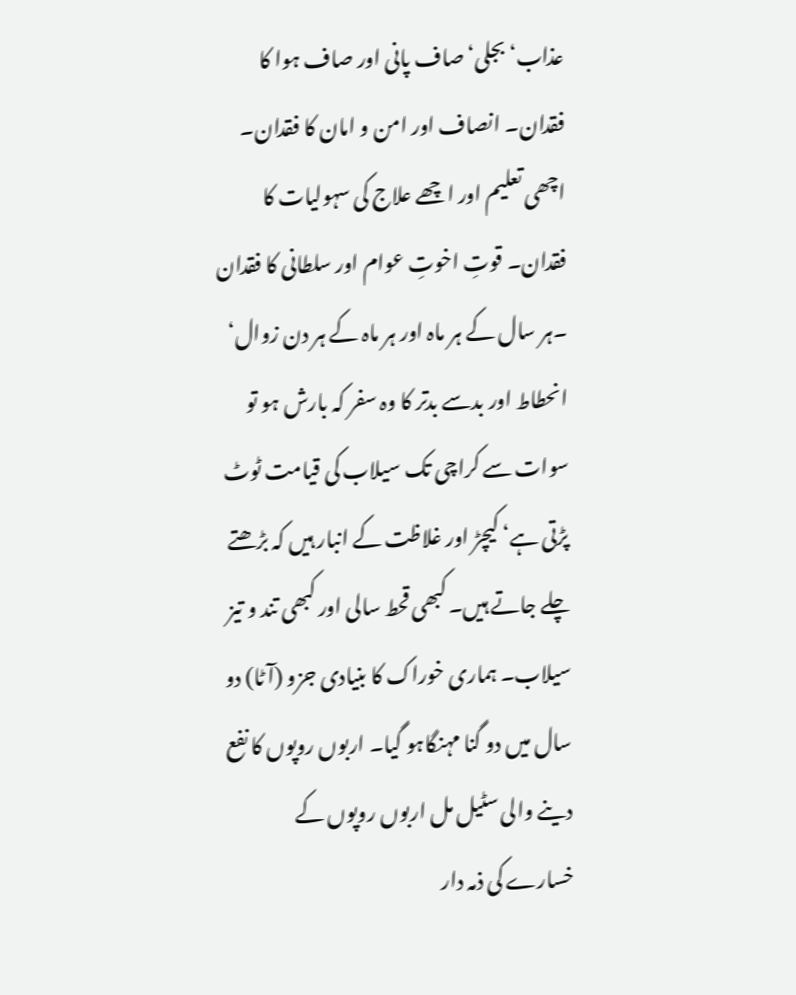عذاب‘ بجلی‘ صاف پانی اور صاف ہوا کا فقدان۔ انصاف اور امن و امان کا فقدان۔ اچھی تعلیم اور اچھے علاج کی سہولیات کا فقدان۔ قوتِ اخوتِ عوام اور سلطانی کا فقدان ۔ہر سال کے ہر ماہ اور ہر ماہ کے ہر دن زوال‘ انحطاط اور بدسے بدتر کا وہ سفر کہ بارش ہو تو سوات سے کراچی تک سیلاب کی قیامت ٹوٹ پڑتی ہے‘ کیچڑ اور غلاظت کے انبار ہیں کہ بڑھتے چلے جاتے ہیں۔ کبھی قحط سالی اور کبھی تند و تیز سیلاب۔ ہماری خوراک کا بنیادی جزو (آٹا) دو سال میں دو گنا مہنگاہو گیا۔ اربوں روپوں کا نفع دینے والی سٹیل مل اربوں روپوں کے خسارے کی ذمہ دار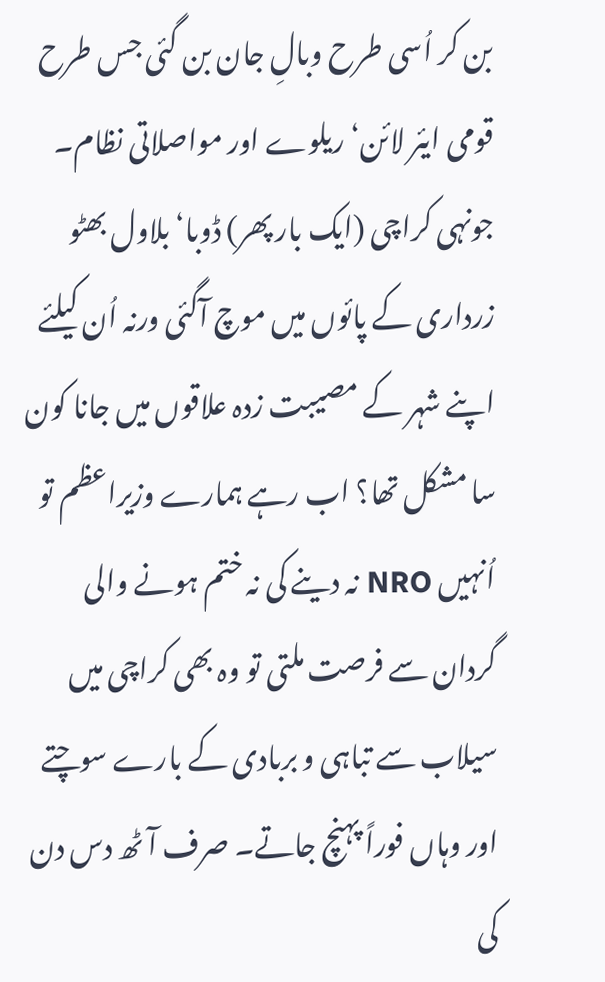بن کر اُسی طرح وبالِ جان بن گئی جس طرح قومی ایئر لائن‘ ریلوے اور مواصلاتی نظام۔
جونہی کراچی (ایک بار پھر) ڈوبا‘بلاول بھٹو زرداری کے پائوں میں موچ آگئی ورنہ اُن کیلئے اپنے شہر کے مصیبت زدہ علاقوں میں جانا کون سا مشکل تھا؟ اب رہے ہمارے وزیراعظم تو اُنہیں NRO نہ دینے کی نہ ختم ہونے والی گردان سے فرصت ملتی تو وہ بھی کراچی میں سیلاب سے تباہی و بربادی کے بارے سوچتے اور وہاں فوراً پہنچ جاتے۔ صرف آٹھ دس دن کی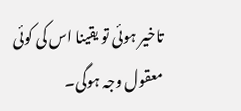تاخیر ہوئی تو یقینا اس کی کوئی معقول وجہ ہوگی۔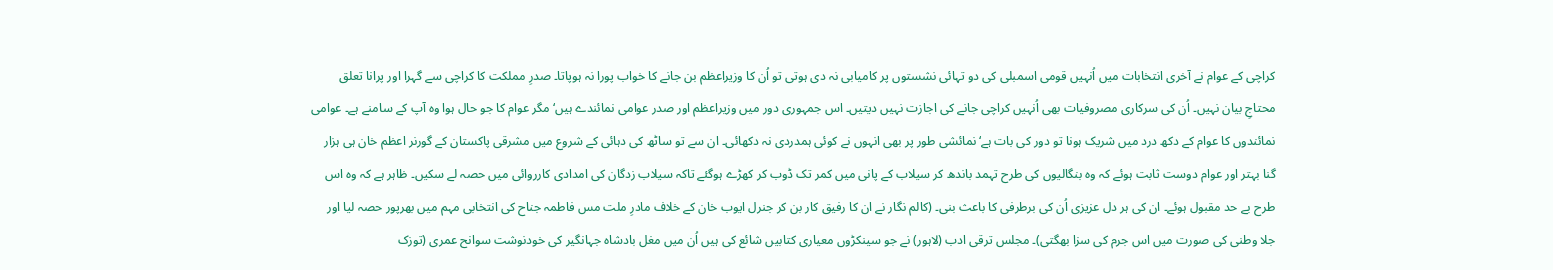کراچی کے عوام نے آخری انتخابات میں اُنہیں قومی اسمبلی کی دو تہائی نشستوں پر کامیابی نہ دی ہوتی تو اُن کا وزیراعظم بن جانے کا خواب پورا نہ ہوپاتا۔ صدرِ مملکت کا کراچی سے گہرا اور پرانا تعلق محتاجِ بیان نہیں۔ اُن کی سرکاری مصروفیات بھی اُنہیں کراچی جانے کی اجازت نہیں دیتیں۔ اس جمہوری دور میں وزیراعظم اور صدر عوامی نمائندے ہیں‘ مگر عوام کا جو حال ہوا وہ آپ کے سامنے ہے۔ عوامی نمائندوں کا عوام کے دکھ درد میں شریک ہونا تو دور کی بات ہے‘ نمائشی طور پر بھی انہوں نے کوئی ہمدردی نہ دکھائی۔ ان سے تو ساٹھ کی دہائی کے شروع میں مشرقی پاکستان کے گورنر اعظم خان ہی ہزار گنا بہتر اور عوام دوست ثابت ہوئے کہ وہ بنگالیوں کی طرح تہمد باندھ کر سیلاب کے پانی میں کمر تک ڈوب کر کھڑے ہوگئے تاکہ سیلاب زدگان کی امدادی کارروائی میں حصہ لے سکیں۔ ظاہر ہے کہ وہ اس طرح بے حد مقبول ہوئے۔ ان کی ہر دل عزیزی اُن کی برطرفی کا باعث بنی۔ (کالم نگار نے ان کا رفیق کار بن کر جنرل ایوب خان کے خلاف مادرِ ملت مس فاطمہ جناح کی انتخابی مہم میں بھرپور حصہ لیا اور جلا وطنی کی صورت میں اس جرم کی سزا بھگتی)۔ مجلس ترقی ادب (لاہور) نے جو سینکڑوں معیاری کتابیں شائع کی ہیں اُن میں مغل بادشاہ جہانگیر کی خودنوشت سوانح عمری (توزک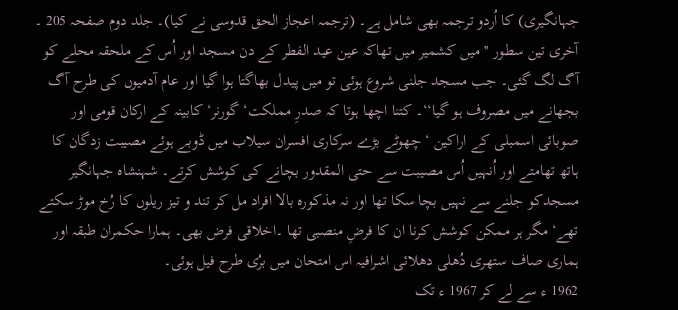جہانگیری) کا اُردو ترجمہ بھی شامل ہے۔ (ترجمہ اعجاز الحق قدوسی نے کیا)۔ جلد دوم صفحہ 205 ۔ آخری تین سطور ''میں کشمیر میں تھاکہ عین عید الفطر کے دن مسجد اور اُس کے ملحقہ محلے کو آگ لگ گئی۔ جب مسجد جلنی شروع ہوئی تو میں پیدل بھاگتا ہوا گیا اور عام آدمیوں کی طرح آگ بجھانے میں مصروف ہو گیا‘‘۔ کتنا اچھا ہوتا کہ صدرِ مملکت‘ گورنر‘ کابینہ کے ارکان قومی اور صوبائی اسمبلی کے اراکین ‘ چھوٹے بڑے سرکاری افسران سیلاب میں ڈوبے ہوئے مصیبت زدگان کا ہاتھ تھامتے اور اُنہیں اُس مصیبت سے حتی المقدور بچانے کی کوشش کرتے۔ شہنشاہ جہانگیر مسجدکو جلنے سے نہیں بچا سکا تھا اور نہ مذکورہ بالا افراد مل کر تند و تیز ریلوں کا رُخ موڑ سکتے تھے‘ مگر ہر ممکن کوشش کرنا ان کا فرضِ منصبی تھا ۔اخلاقی فرض بھی۔ ہمارا حکمران طبقہ اور ہماری صاف ستھری دُھلی دھلائی اشرافیہ اس امتحان میں برُی طرح فیل ہوئی۔
1962 ء سے لے کر 1967 ء تک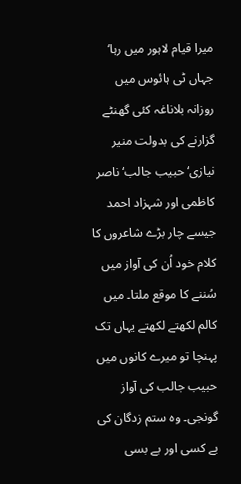میرا قیام لاہور میں رہا‘ جہاں ٹی ہائوس میں روزانہ بلاناغہ کئی گھنٹے گزارنے کی بدولت منیر نیازی‘ حبیب جالب‘ ناصر کاظمی اور شہزاد احمد جیسے چار بڑے شاعروں کا کلام خود اُن کی آواز میں سُننے کا موقع ملتا۔ میں کالم لکھتے لکھتے یہاں تک پہنچا تو میرے کانوں میں حبیب جالب کی آواز گونجی۔ وہ ستم زدگان کی بے کسی اور بے بسی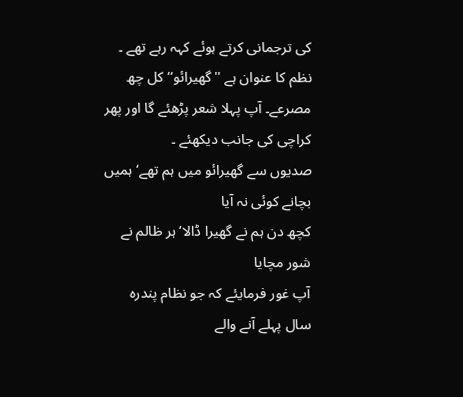کی ترجمانی کرتے ہوئے کہہ رہے تھے ۔ نظم کا عنوان ہے ''گھیرائو‘‘ کل چھ مصرعے۔ آپ پہلا شعر پڑھئے گا اور پھر کراچی کی جانب دیکھئے ۔
صدیوں سے گھیرائو میں ہم تھے‘ ہمیں بچانے کوئی نہ آیا
کچھ دن ہم نے گھیرا ڈالا‘ ہر ظالم نے شور مچایا
آپ غور فرمایئے کہ جو نظام پندرہ سال پہلے آنے والے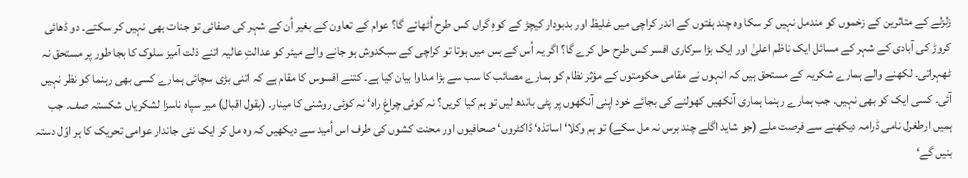زلزلے کے متاثرین کے زخموں کو مندمل نہیں کر سکا وہ چند ہفتوں کے اندر کراچی میں غلیظ اور بدبودار کیچڑ کے کوہِ گراں کس طرح اُٹھائے گا؟ عوام کے تعاون کے بغیر اُن کے شہر کی صفائی تو جنات بھی نہیں کر سکتے۔ دو ڈھائی کروڑ کی آبادی کے شہر کے مسائل ایک ناظم اعلیٰ اور ایک بڑا سرکاری افسر کس طرح حل کرے گا؟ اگر یہ اُس کے بس میں ہوتا تو کراچی کے سبکدوش ہو جانے والے میئر کو عدالتِ عالیہ اتنے ذلت آمیز سلوک کا بجا طور پر مستحق نہ ٹھہراتی۔ لکھنے والے ہمارے شکریہ کے مستحق ہیں کہ انہوں نے مقامی حکومتوں کے مؤثر نظام کو ہمارے مصائب کا سب سے بڑا مداوا بیان کیا ہے۔ کتنے افسوس کا مقام ہے کہ اتنی بڑی سچائی ہمارے کسی بھی رہنما کو نظر نہیں آئی۔ کسی ایک کو بھی نہیں۔ جب ہمارے رہنما ہماری آنکھیں کھولنے کی بجائے خود اپنی آنکھوں پر پٹی باندھ لیں تو ہم کیا کریں؟ نہ کوئی چراغِ راہ‘ نہ کوئی روشنی کا مینار۔ (بقول اقبال) میر سپاہ ناسزا لشکریاں شکستہ صف۔ جب ہمیں ارطغرل نامی ڈرامہ دیکھنے سے فرصت ملے (جو شاید اگلے چند برس نہ مل سکے) تو ہم وکلا‘ اساتذہ‘ ڈاکٹروں‘ صحافیوں اور محنت کشوں کی طرف اس اُمید سے دیکھیں کہ وہ مل کر ایک نئی جاندار عوامی تحریک کا ہر اوّل دستہ بنیں گے‘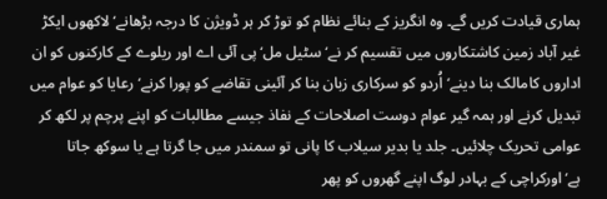ہماری قیادت کریں گے۔ وہ انگریز کے بنائے نظام کو توڑ کر ہر ڈویژن کا درجہ بڑھانے‘ لاکھوں ایکڑ غیر آباد زمین کاشتکاروں میں تقسیم کر نے‘ سٹیل مل‘پی آئی اے اور ریلوے کے کارکنوں کو ان اداروں کامالک بنا دینے‘اُردو کو سرکاری زبان بنا کر آئینی تقاضے کو پورا کرنے‘ رعایا کو عوام میں تبدیل کرنے اور ہمہ گیر عوام دوست اصلاحات کے نفاذ جیسے مطالبات کو اپنے پرچم پر لکھ کر عوامی تحریک چلائیں۔ جلد یا بدیر سیلاب کا پانی تو سمندر میں جا گرتا ہے یا سوکھ جاتا ہے‘اورکراچی کے بہادر لوگ اپنے گھروں کو پھر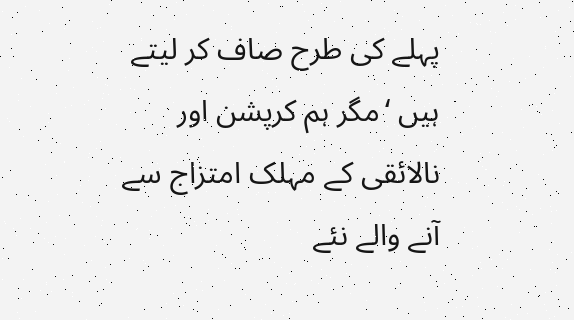پہلے کی طرح صاف کر لیتے ہیں ‘مگر ہم کرپشن اور نالائقی کے مہلک امتزاج سے آنے والے نئے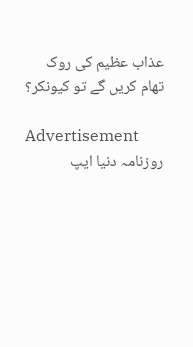عذاب عظیم کی روک تھام کریں گے تو کیونکر؟

Advertisement
روزنامہ دنیا ایپ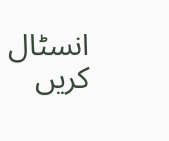انسٹال کریں